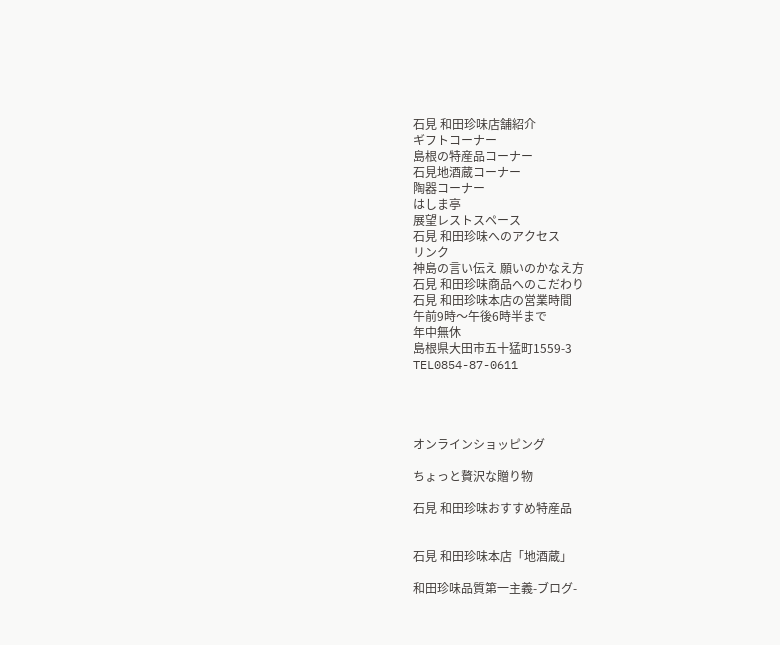石見 和田珍味店舗紹介
ギフトコーナー
島根の特産品コーナー
石見地酒蔵コーナー
陶器コーナー
はしま亭
展望レストスペース
石見 和田珍味へのアクセス
リンク
神島の言い伝え 願いのかなえ方
石見 和田珍味商品へのこだわり
石見 和田珍味本店の営業時間
午前9時〜午後6時半まで
年中無休
島根県大田市五十猛町1559-3
TEL0854-87-0611




オンラインショッピング

ちょっと贅沢な贈り物

石見 和田珍味おすすめ特産品


石見 和田珍味本店「地酒蔵」

和田珍味品質第一主義-ブログ-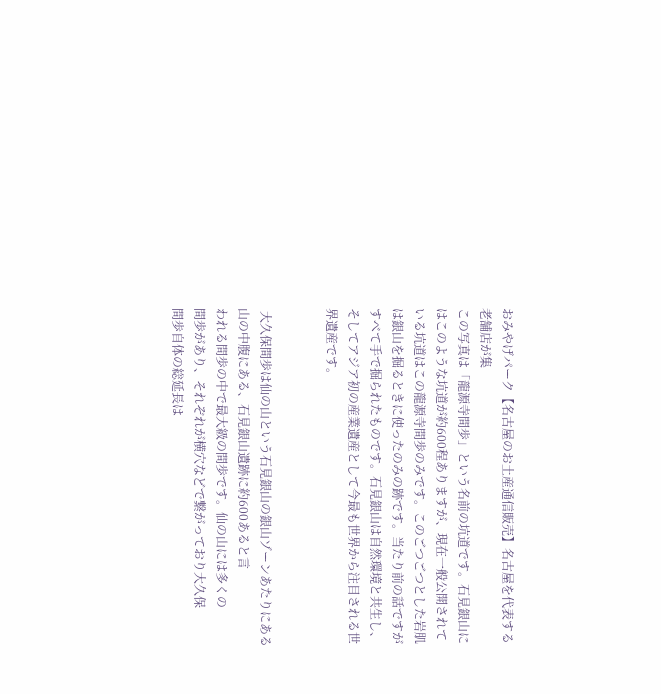おみやげパーク【名古屋のお土産通信販売】名古屋を代表する老舗店が集
この写真は「龍源寺間歩」という名前の坑道です。石見銀山にはこのような坑道が約600程ありますが、現在一般公開されている坑道はこの龍源寺間歩のみです。このごつごつとした岩肌は銀山を掘るときに使ったのみの跡です。当たり前の話ですがすべて手で掘られたものです。石見銀山は自然環境と共生し、そしてアジア初の産業遺産として今最も世界から注目される世界遺産です。


 大久保間歩は仙の山という石見銀山の銀山ゾーンあたりにある山の中腹にある、石見銀山遺跡に約600あると言
われる間歩の中で最大級の間歩です。仙の山には多くの
間歩があり、それぞれが横穴などで繋がっており大久保
間歩自体の総延長は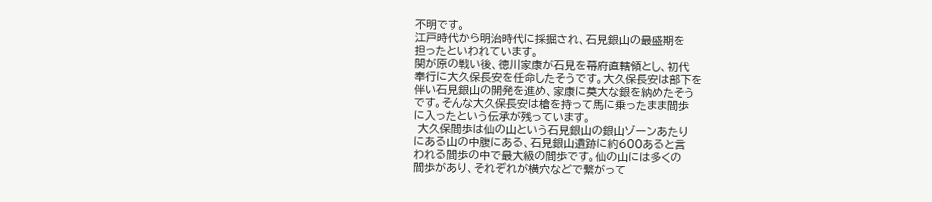不明です。
江戸時代から明治時代に採掘され、石見銀山の最盛期を
担ったといわれています。
関が原の戦い後、徳川家康が石見を幕府直轄領とし、初代
奉行に大久保長安を任命したそうです。大久保長安は部下を
伴い石見銀山の開発を進め、家康に莫大な銀を納めたそう
です。そんな大久保長安は槍を持って馬に乗ったまま間歩
に入ったという伝承が残っています。
 大久保間歩は仙の山という石見銀山の銀山ゾーンあたり
にある山の中腹にある、石見銀山遺跡に約600あると言
われる間歩の中で最大級の間歩です。仙の山には多くの
間歩があり、それぞれが横穴などで繋がって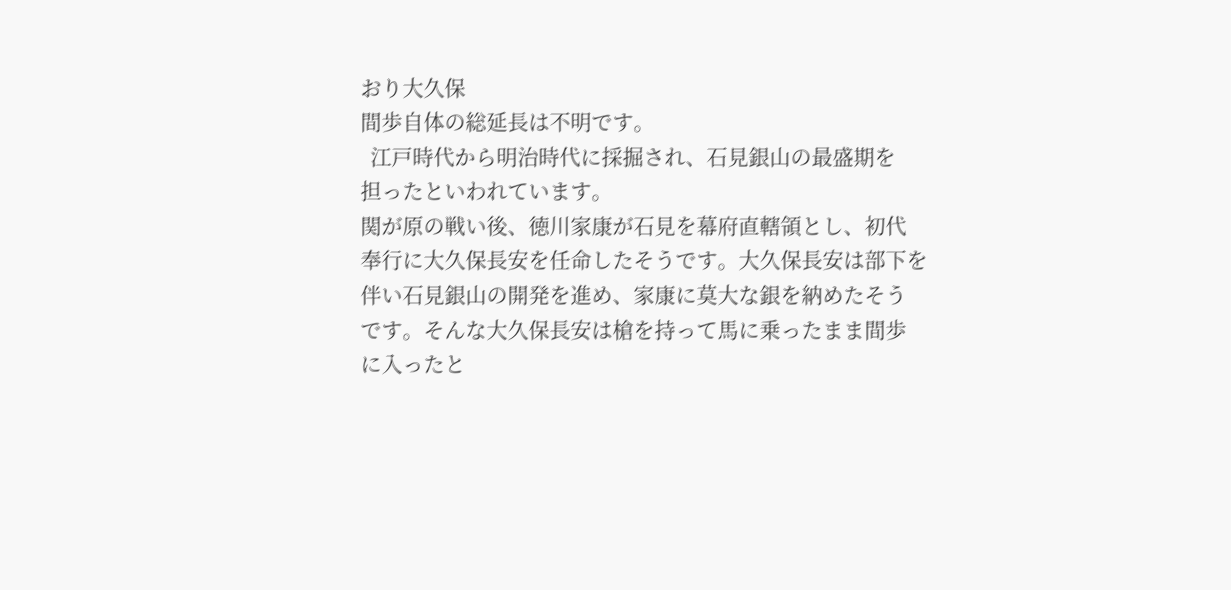おり大久保
間歩自体の総延長は不明です。
  江戸時代から明治時代に採掘され、石見銀山の最盛期を
担ったといわれています。
関が原の戦い後、徳川家康が石見を幕府直轄領とし、初代
奉行に大久保長安を任命したそうです。大久保長安は部下を
伴い石見銀山の開発を進め、家康に莫大な銀を納めたそう
です。そんな大久保長安は槍を持って馬に乗ったまま間歩
に入ったと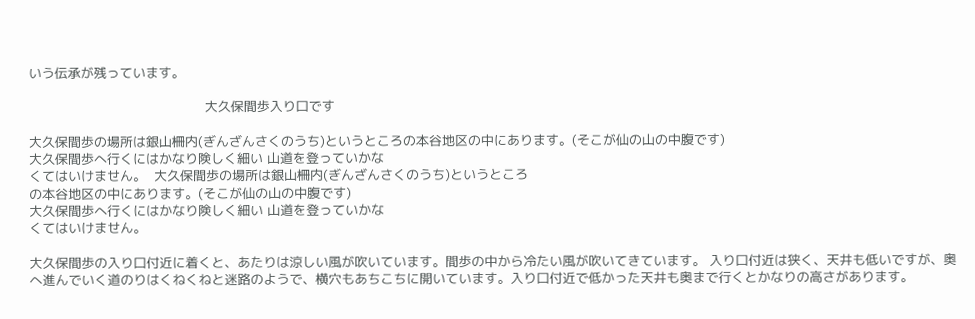いう伝承が残っています。

                                            大久保間歩入り口です

大久保間歩の場所は銀山柵内(ぎんざんさくのうち)というところの本谷地区の中にあります。(そこが仙の山の中腹です)
大久保間歩へ行くにはかなり険しく細い 山道を登っていかな
くてはいけません。  大久保間歩の場所は銀山柵内(ぎんざんさくのうち)というところ
の本谷地区の中にあります。(そこが仙の山の中腹です)
大久保間歩へ行くにはかなり険しく細い 山道を登っていかな
くてはいけません。

大久保間歩の入り口付近に着くと、あたりは涼しい風が吹いています。間歩の中から冷たい風が吹いてきています。 入り口付近は狭く、天井も低いですが、奥へ進んでいく道のりはくねくねと迷路のようで、横穴もあちこちに開いています。入り口付近で低かった天井も奥まで行くとかなりの高さがあります。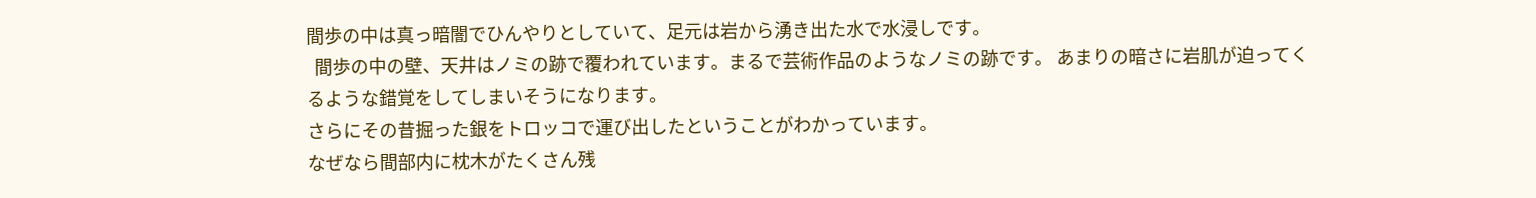間歩の中は真っ暗闇でひんやりとしていて、足元は岩から湧き出た水で水浸しです。
  間歩の中の壁、天井はノミの跡で覆われています。まるで芸術作品のようなノミの跡です。 あまりの暗さに岩肌が迫ってくるような錯覚をしてしまいそうになります。
さらにその昔掘った銀をトロッコで運び出したということがわかっています。
なぜなら間部内に枕木がたくさん残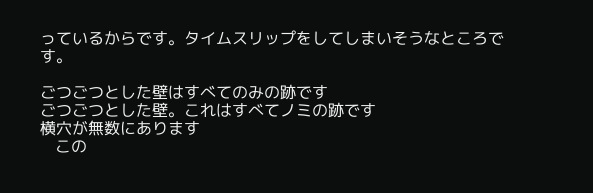っているからです。タイムスリップをしてしまいそうなところです。

ごつごつとした壁はすべてのみの跡です
ごつごつとした壁。これはすべてノミの跡です
横穴が無数にあります
   この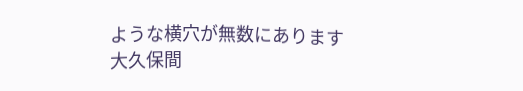ような横穴が無数にあります
大久保間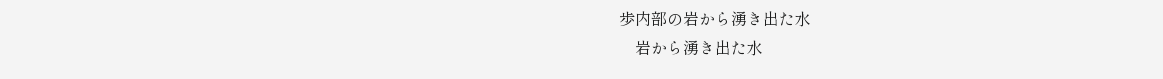歩内部の岩から湧き出た水
    岩から湧き出た水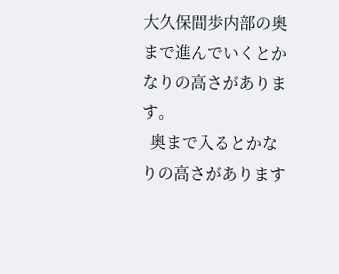大久保間歩内部の奥まで進んでいくとかなりの高さがあります。
  奥まで入るとかなりの高さがあります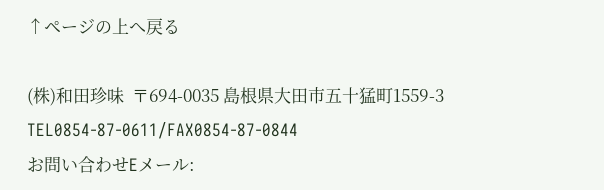↑ページの上へ戻る

(株)和田珍味  〒694-0035 島根県大田市五十猛町1559-3
TEL0854-87-0611/FAX0854-87-0844
お問い合わせEメール: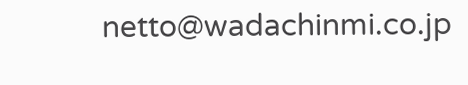netto@wadachinmi.co.jp